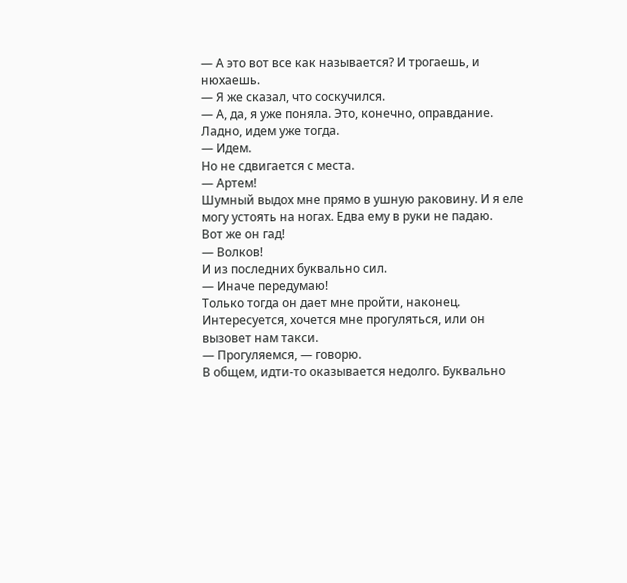— А это вот все как называется? И трогаешь, и нюхаешь.
— Я же сказал, что соскучился.
— А, да, я уже поняла. Это, конечно, оправдание. Ладно, идем уже тогда.
— Идем.
Но не сдвигается с места.
— Артем!
Шумный выдох мне прямо в ушную раковину. И я еле могу устоять на ногах. Едва ему в руки не падаю.
Вот же он гад!
— Волков!
И из последних буквально сил.
— Иначе передумаю!
Только тогда он дает мне пройти, наконец.
Интересуется, хочется мне прогуляться, или он вызовет нам такси.
— Прогуляемся, — говорю.
В общем, идти-то оказывается недолго. Буквально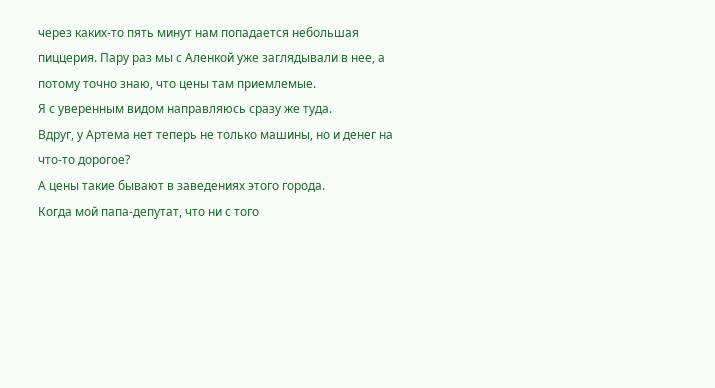через каких-то пять минут нам попадается небольшая пиццерия. Пару раз мы с Аленкой уже заглядывали в нее, а потому точно знаю, что цены там приемлемые.
Я с уверенным видом направляюсь сразу же туда.
Вдруг, у Артема нет теперь не только машины, но и денег на что-то дорогое?
А цены такие бывают в заведениях этого города.
Когда мой папа-депутат, что ни с того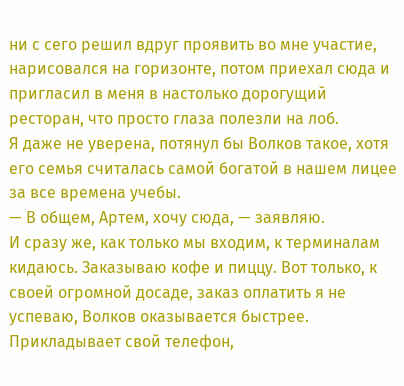ни с сего решил вдруг проявить во мне участие, нарисовался на горизонте, потом приехал сюда и пригласил в меня в настолько дорогущий ресторан, что просто глаза полезли на лоб.
Я даже не уверена, потянул бы Волков такое, хотя его семья считалась самой богатой в нашем лицее за все времена учебы.
— В общем, Артем, хочу сюда, — заявляю.
И сразу же, как только мы входим, к терминалам кидаюсь. Заказываю кофе и пиццу. Вот только, к своей огромной досаде, заказ оплатить я не успеваю, Волков оказывается быстрее. Прикладывает свой телефон,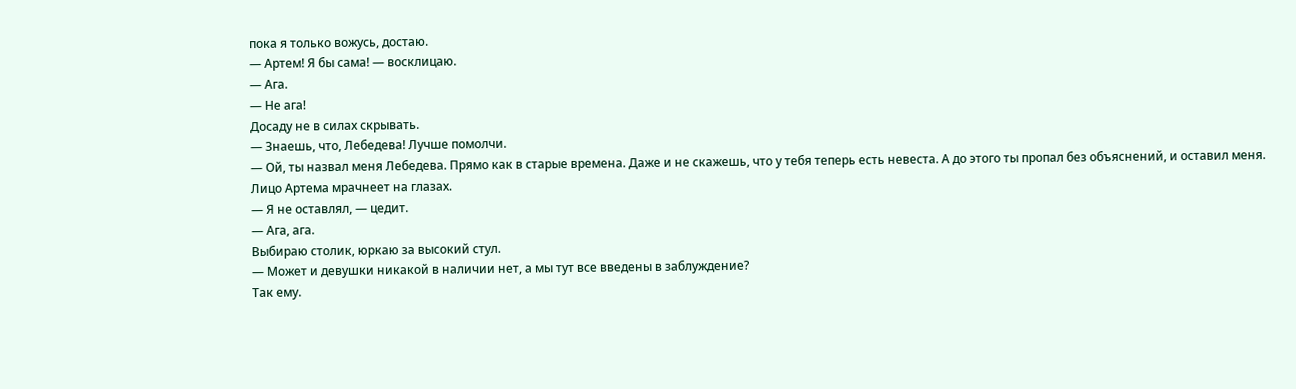пока я только вожусь, достаю.
— Артем! Я бы сама! — восклицаю.
— Ага.
— Не ага!
Досаду не в силах скрывать.
— Знаешь, что, Лебедева! Лучше помолчи.
— Ой, ты назвал меня Лебедева. Прямо как в старые времена. Даже и не скажешь, что у тебя теперь есть невеста. А до этого ты пропал без объяснений, и оставил меня.
Лицо Артема мрачнеет на глазах.
— Я не оставлял, — цедит.
— Ага, ага.
Выбираю столик, юркаю за высокий стул.
— Может и девушки никакой в наличии нет, а мы тут все введены в заблуждение?
Так ему.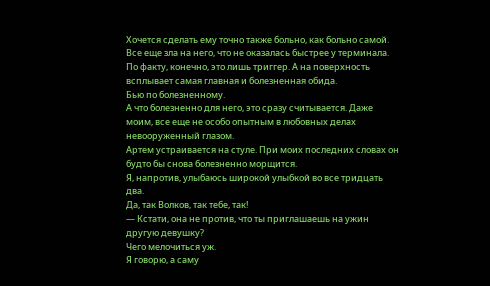Хочется сделать ему точно также больно, как больно самой.
Все еще зла на него, что не оказалась быстрее у терминала. По факту, конечно, это лишь триггер. А на поверхность всплывает самая главная и болезненная обида.
Бью по болезненному.
А что болезненно для него, это сразу считывается. Даже моим, все еще не особо опытным в любовных делах невооруженный глазом.
Артем устраивается на стуле. При моих последних словах он будто бы снова болезненно морщится.
Я, напротив, улыбаюсь широкой улыбкой во все тридцать два.
Да, так Волков, так тебе, так!
— Кстати, она не против, что ты приглашаешь на ужин другую девушку?
Чего мелочиться уж.
Я говорю, а саму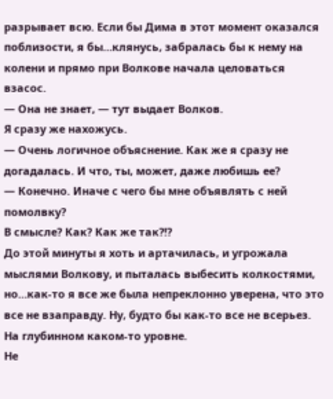разрывает всю. Если бы Дима в этот момент оказался поблизости, я бы…клянусь, забралась бы к нему на колени и прямо при Волкове начала целоваться взасос.
— Она не знает, — тут выдает Волков.
Я сразу же нахожусь.
— Очень логичное объяснение. Как же я сразу не догадалась. И что, ты, может, даже любишь ее?
— Конечно. Иначе с чего бы мне объявлять с ней помолвку?
В смысле? Как? Как же так?!?
До этой минуты я хоть и артачилась, и угрожала мыслями Волкову, и пыталась выбесить колкостями, но…как-то я все же была непреклонно уверена, что это все не взаправду. Ну, будто бы как-то все не всерьез.
На глубинном каком-то уровне.
Не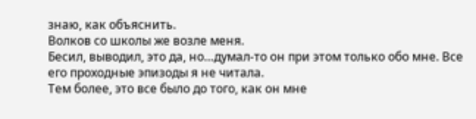знаю, как объяснить.
Волков со школы же возле меня.
Бесил, выводил, это да, но…думал-то он при этом только обо мне. Все его проходные эпизоды я не читала.
Тем более, это все было до того, как он мне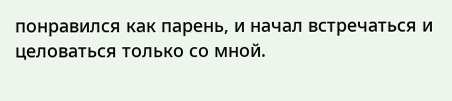понравился как парень, и начал встречаться и целоваться только со мной.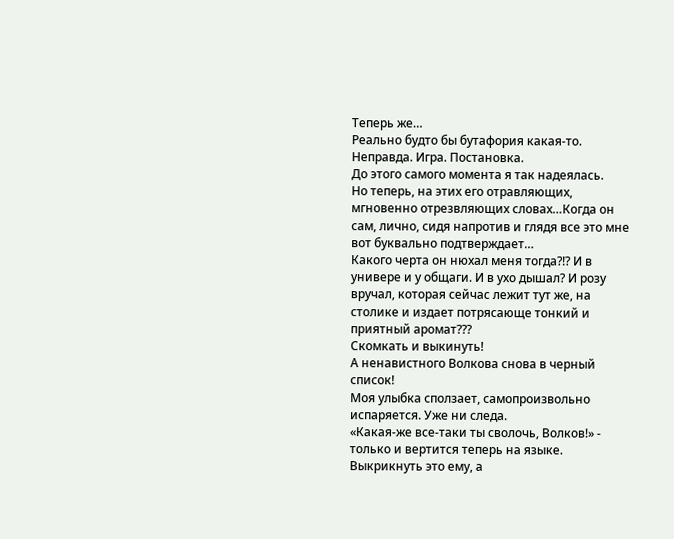Теперь же…
Реально будто бы бутафория какая-то. Неправда. Игра. Постановка.
До этого самого момента я так надеялась.
Но теперь, на этих его отравляющих, мгновенно отрезвляющих словах…Когда он сам, лично, сидя напротив и глядя все это мне вот буквально подтверждает…
Какого черта он нюхал меня тогда?!? И в универе и у общаги. И в ухо дышал? И розу вручал, которая сейчас лежит тут же, на столике и издает потрясающе тонкий и приятный аромат???
Скомкать и выкинуть!
А ненавистного Волкова снова в черный список!
Моя улыбка сползает, самопроизвольно испаряется. Уже ни следа.
«Какая-же все-таки ты сволочь, Волков!» - только и вертится теперь на языке.
Выкрикнуть это ему, а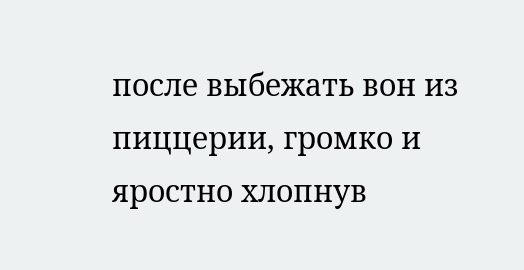после выбежать вон из пиццерии, громко и яростно хлопнув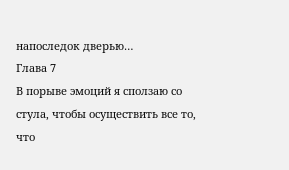напоследок дверью…
Глава 7
В порыве эмоций я сползаю со стула, чтобы осуществить все то, что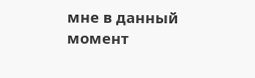мне в данный момент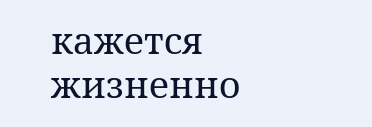кажется жизненно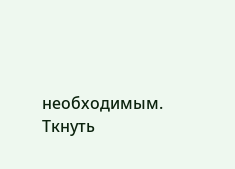необходимым.
Ткнуть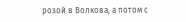розой в Волкова, а потом с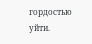гордостью уйти.